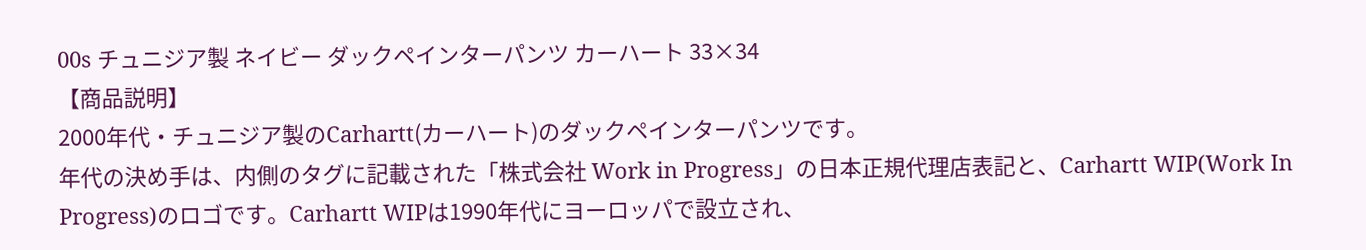00s チュニジア製 ネイビー ダックペインターパンツ カーハート 33×34
【商品説明】
2000年代・チュニジア製のCarhartt(カーハート)のダックペインターパンツです。
年代の決め手は、内側のタグに記載された「株式会社 Work in Progress」の日本正規代理店表記と、Carhartt WIP(Work In Progress)のロゴです。Carhartt WIPは1990年代にヨーロッパで設立され、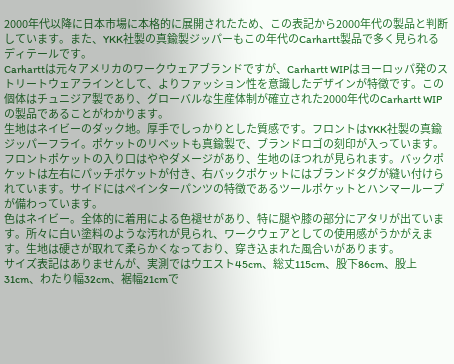2000年代以降に日本市場に本格的に展開されたため、この表記から2000年代の製品と判断しています。また、YKK社製の真鍮製ジッパーもこの年代のCarhartt製品で多く見られるディテールです。
Carharttは元々アメリカのワークウェアブランドですが、Carhartt WIPはヨーロッパ発のストリートウェアラインとして、よりファッション性を意識したデザインが特徴です。この個体はチュニジア製であり、グローバルな生産体制が確立された2000年代のCarhartt WIPの製品であることがわかります。
生地はネイビーのダック地。厚手でしっかりとした質感です。フロントはYKK社製の真鍮ジッパーフライ。ポケットのリベットも真鍮製で、ブランドロゴの刻印が入っています。フロントポケットの入り口はややダメージがあり、生地のほつれが見られます。バックポケットは左右にパッチポケットが付き、右バックポケットにはブランドタグが縫い付けられています。サイドにはペインターパンツの特徴であるツールポケットとハンマーループが備わっています。
色はネイビー。全体的に着用による色褪せがあり、特に腿や膝の部分にアタリが出ています。所々に白い塗料のような汚れが見られ、ワークウェアとしての使用感がうかがえます。生地は硬さが取れて柔らかくなっており、穿き込まれた風合いがあります。
サイズ表記はありませんが、実測ではウエスト45cm、総丈115cm、股下86cm、股上31cm、わたり幅32cm、裾幅21cmで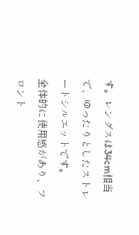す。レングスは34cm相当で、ゆったりとしたストレートシルエットです。
全体的に使用感があり、フロント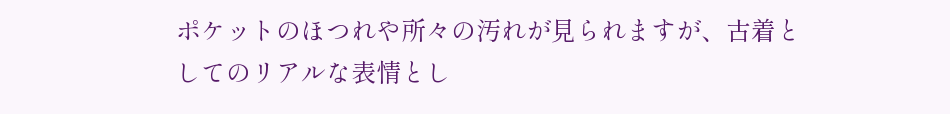ポケットのほつれや所々の汚れが見られますが、古着としてのリアルな表情とし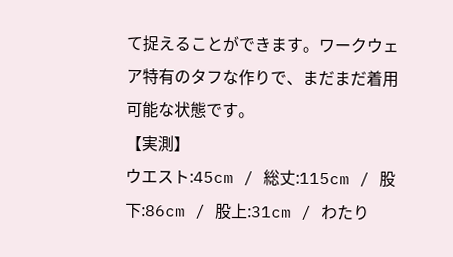て捉えることができます。ワークウェア特有のタフな作りで、まだまだ着用可能な状態です。
【実測】
ウエスト:45cm / 総丈:115cm / 股下:86cm / 股上:31cm / わたり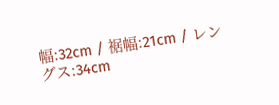幅:32cm / 裾幅:21cm / レングス:34cm